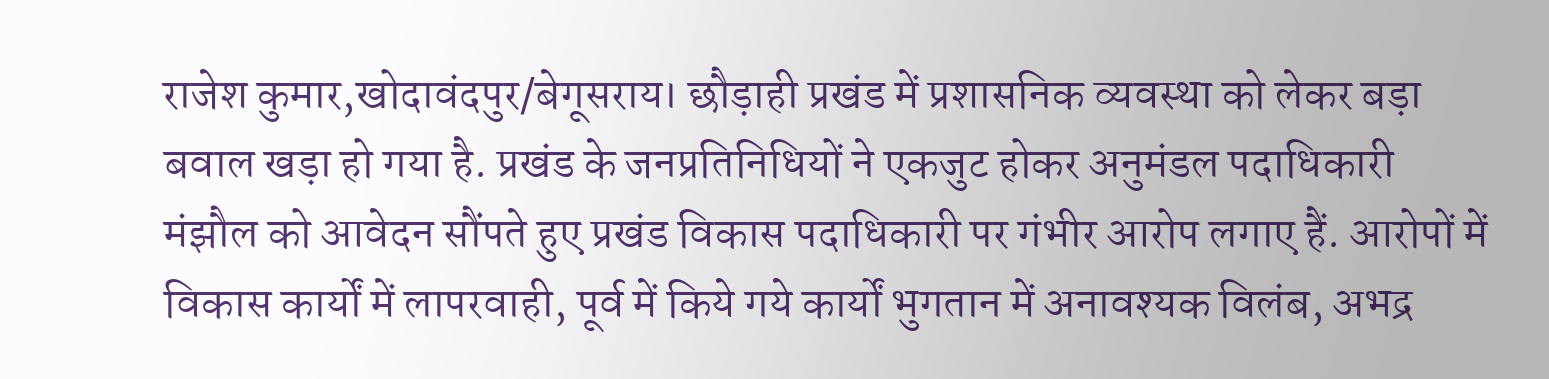राजेश कुमार,खोदावंदपुर/बेगूसराय। छौड़ाही प्रखंड में प्रशासनिक व्यवस्था को लेकर बड़ा बवाल खड़ा हो गया है. प्रखंड के जनप्रतिनिधियों ने एकजुट होकर अनुमंडल पदाधिकारी मंझौल को आवेदन सौंपते हुए प्रखंड विकास पदाधिकारी पर गंभीर आरोप लगाए हैं. आरोपों में विकास कार्यों में लापरवाही, पूर्व में किये गये कार्यों भुगतान में अनावश्यक विलंब, अभद्र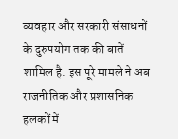व्यवहार और सरकारी संसाधनों के दुरुपयोग तक की बातें शामिल है. इस पूरे मामले ने अब राजनीतिक और प्रशासनिक हलकों में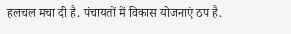हलचल मचा दी है. पंचायतों में विकास योजनाएं ठप है.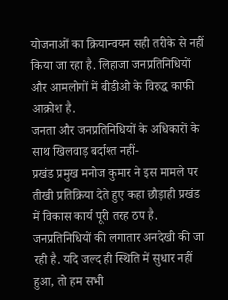योजनाओं का क्रियान्वयन सही तरीके से नहीं किया जा रहा है. लिहाजा जनप्रतिनिधियों और आमलोगों में बीडीओ के विरुद्ध काफी आक्रोश है.
जनता और जनप्रतिनिधियों के अधिकारों के साथ खिलवाड़ बर्दाश्त नहीं-
प्रखंड प्रमुख मनोज कुमार ने इस मामले पर तीखी प्रतिक्रिया देते हुए कहा छौड़ाही प्रखंड में विकास कार्य पूरी तरह ठप है. जनप्रतिनिधियों की लगातार अनदेखी की जा रही है. यदि जल्द ही स्थिति में सुधार नहीं हुआ, तो हम सभी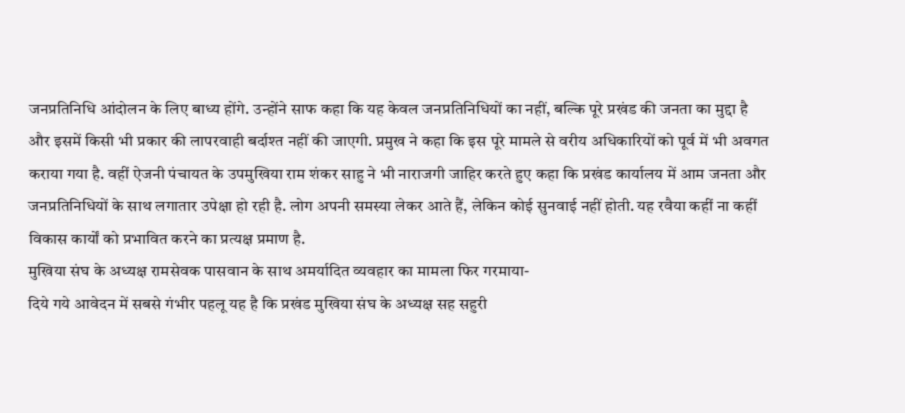जनप्रतिनिधि आंदोलन के लिए बाध्य होंगे. उन्होंने साफ कहा कि यह केवल जनप्रतिनिधियों का नहीं, बल्कि पूरे प्रखंड की जनता का मुद्दा है और इसमें किसी भी प्रकार की लापरवाही बर्दाश्त नहीं की जाएगी. प्रमुख ने कहा कि इस पूरे मामले से वरीय अधिकारियों को पूर्व में भी अवगत कराया गया है. वहीं ऐजनी पंचायत के उपमुखिया राम शंकर साहु ने भी नाराजगी जाहिर करते हुए कहा कि प्रखंड कार्यालय में आम जनता और जनप्रतिनिधियों के साथ लगातार उपेक्षा हो रही है. लोग अपनी समस्या लेकर आते हैं, लेकिन कोई सुनवाई नहीं होती. यह रवैया कहीं ना कहीं विकास कार्यों को प्रभावित करने का प्रत्यक्ष प्रमाण है.
मुखिया संघ के अध्यक्ष रामसेवक पासवान के साथ अमर्यादित व्यवहार का मामला फिर गरमाया-
दिये गये आवेदन में सबसे गंभीर पहलू यह है कि प्रखंड मुखिया संघ के अध्यक्ष सह सहुरी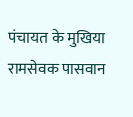पंचायत के मुखिया रामसेवक पासवान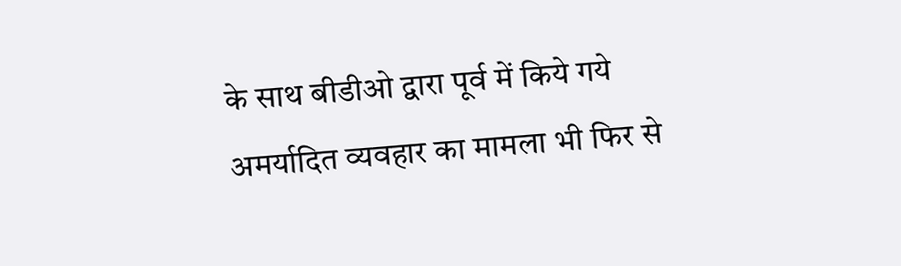के साथ बीडीओ द्वारा पूर्व में किये गये अमर्यादित व्यवहार का मामला भी फिर से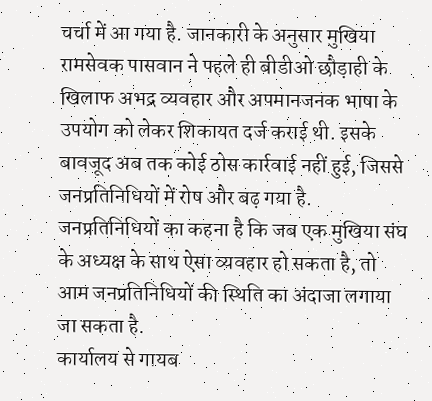चर्चा में आ गया है. जानकारी के अनुसार मुखिया रामसेवक पासवान ने पहले ही बीडीओ छौड़ाही के खिलाफ अभद्र व्यवहार और अपमानजनक भाषा के उपयोग को लेकर शिकायत दर्ज कराई थी. इसके बावजूद अब तक कोई ठोस कार्रवाई नहीं हुई, जिससे जनप्रतिनिधियों में रोष और बढ़ गया है. जनप्रतिनिधियों का कहना है कि जब एक मुखिया संघ के अध्यक्ष के साथ ऐसा व्यवहार हो सकता है, तो आम जनप्रतिनिधियों की स्थिति का अंदाजा लगाया जा सकता है.
कार्यालय से गायब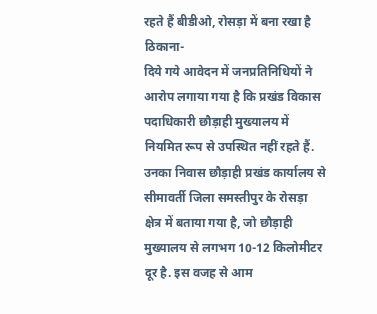रहते हैं बीडीओ, रोसड़ा में बना रखा है ठिकाना-
दिये गये आवेदन में जनप्रतिनिधियों ने आरोप लगाया गया है कि प्रखंड विकास पदाधिकारी छौड़ाही मुख्यालय में नियमित रूप से उपस्थित नहीं रहते हैं. उनका निवास छौड़ाही प्रखंड कार्यालय से सीमावर्ती जिला समस्तीपुर के रोसड़ा क्षेत्र में बताया गया है, जो छौड़ाही मुख्यालय से लगभग 10-12 किलोमीटर दूर है. इस वजह से आम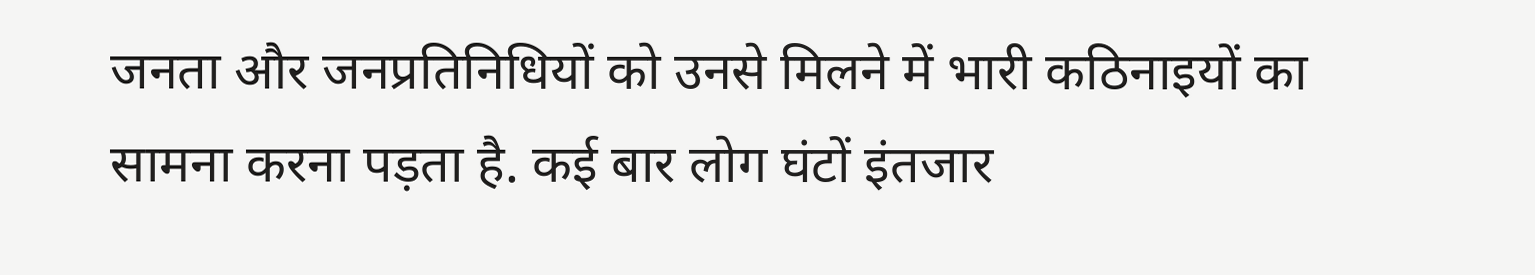जनता और जनप्रतिनिधियों को उनसे मिलने में भारी कठिनाइयों का सामना करना पड़ता है. कई बार लोग घंटों इंतजार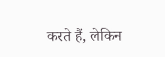करते हैं, लेकिन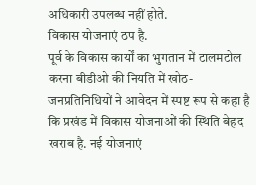अधिकारी उपलब्ध नहीं होते.
विकास योजनाएं ठप है.
पूर्व के विकास कार्यों का भुगतान में टालमटोल करना बीडीओ की नियति में खोठ-
जनप्रतिनिधियों ने आवेदन में स्पष्ट रूप से कहा है कि प्रखंड में विकास योजनाओं की स्थिति बेहद खराब है. नई योजनाएं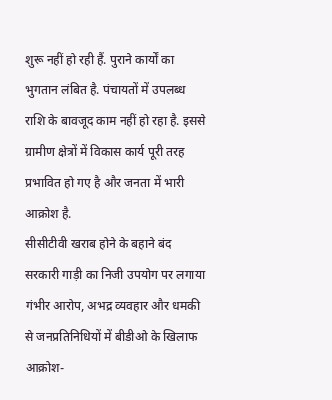शुरू नहीं हो रही हैं. पुराने कार्यों का भुगतान लंबित है. पंचायतों में उपलब्ध राशि के बावजूद काम नहीं हो रहा है. इससे ग्रामीण क्षेत्रों में विकास कार्य पूरी तरह प्रभावित हो गए है और जनता में भारी आक्रोश है.
सीसीटीवी खराब होने के बहाने बंद सरकारी गाड़ी का निजी उपयोग पर लगाया गंभीर आरोप, अभद्र व्यवहार और धमकी से जनप्रतिनिधियों में बीडीओ के खिलाफ आक्रोश-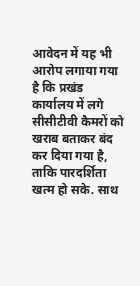आवेदन में यह भी आरोप लगाया गया है कि प्रखंड कार्यालय में लगे सीसीटीवी कैमरों को खराब बताकर बंद कर दिया गया है, ताकि पारदर्शिता खत्म हो सके. साथ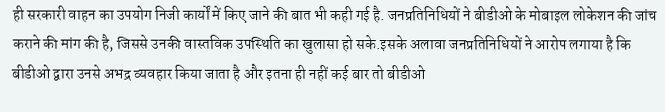ही सरकारी वाहन का उपयोग निजी कार्यों में किए जाने की बात भी कही गई है. जनप्रतिनिधियों ने बीडीओ के मोबाइल लोकेशन की जांच कराने की मांग की है, जिससे उनकी वास्तविक उपस्थिति का खुलासा हो सके.इसके अलावा जनप्रतिनिधियों ने आरोप लगाया है कि बीडीओ द्वारा उनसे अभद्र व्यवहार किया जाता है और इतना ही नहीं कई बार तो बीडीओ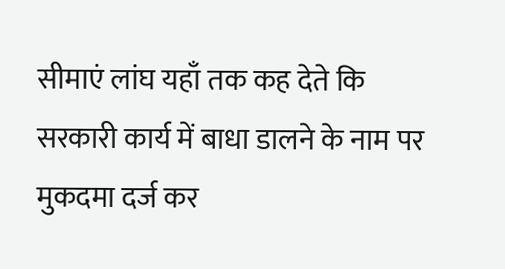सीमाएं लांघ यहाँ तक कह देते कि सरकारी कार्य में बाधा डालने के नाम पर मुकदमा दर्ज कर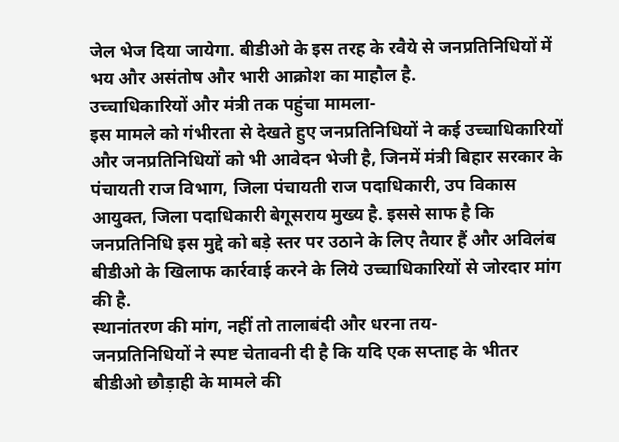जेल भेज दिया जायेगा. बीडीओ के इस तरह के रवैये से जनप्रतिनिधियों में भय और असंतोष और भारी आक्रोश का माहौल है.
उच्चाधिकारियों और मंत्री तक पहुंचा मामला-
इस मामले को गंभीरता से देखते हुए जनप्रतिनिधियों ने कई उच्चाधिकारियों और जनप्रतिनिधियों को भी आवेदन भेजी है, जिनमें मंत्री बिहार सरकार के पंचायती राज विभाग, जिला पंचायती राज पदाधिकारी, उप विकास आयुक्त, जिला पदाधिकारी बेगूसराय मुख्य है. इससे साफ है कि जनप्रतिनिधि इस मुद्दे को बड़े स्तर पर उठाने के लिए तैयार हैं और अविलंब बीडीओ के खिलाफ कार्रवाई करने के लिये उच्चाधिकारियों से जोरदार मांग की है.
स्थानांतरण की मांग, नहीं तो तालाबंदी और धरना तय-
जनप्रतिनिधियों ने स्पष्ट चेतावनी दी है कि यदि एक सप्ताह के भीतर बीडीओ छौड़ाही के मामले की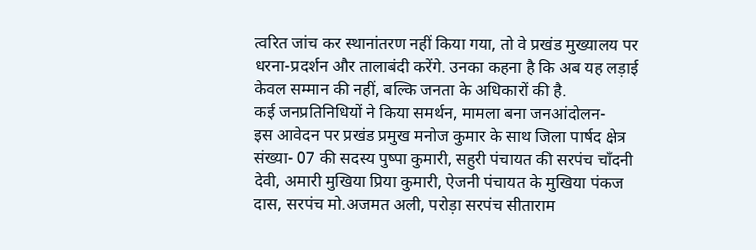त्वरित जांच कर स्थानांतरण नहीं किया गया, तो वे प्रखंड मुख्यालय पर धरना-प्रदर्शन और तालाबंदी करेंगे. उनका कहना है कि अब यह लड़ाई केवल सम्मान की नहीं, बल्कि जनता के अधिकारों की है.
कई जनप्रतिनिधियों ने किया समर्थन, मामला बना जनआंदोलन-
इस आवेदन पर प्रखंड प्रमुख मनोज कुमार के साथ जिला पार्षद क्षेत्र संख्या- 07 की सदस्य पुष्पा कुमारी, सहुरी पंचायत की सरपंच चाँदनी देवी, अमारी मुखिया प्रिया कुमारी, ऐजनी पंचायत के मुखिया पंकज दास, सरपंच मो.अजमत अली, परोड़ा सरपंच सीताराम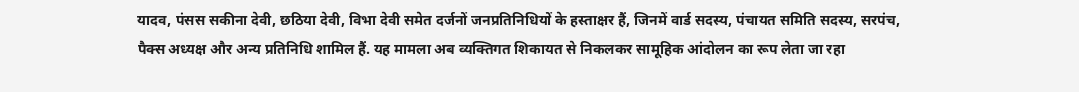यादव, पंसस सकीना देवी, छठिया देवी, विभा देवी समेत दर्जनों जनप्रतिनिधियों के हस्ताक्षर हैं, जिनमें वार्ड सदस्य, पंचायत समिति सदस्य, सरपंच, पैक्स अध्यक्ष और अन्य प्रतिनिधि शामिल हैं. यह मामला अब व्यक्तिगत शिकायत से निकलकर सामूहिक आंदोलन का रूप लेता जा रहा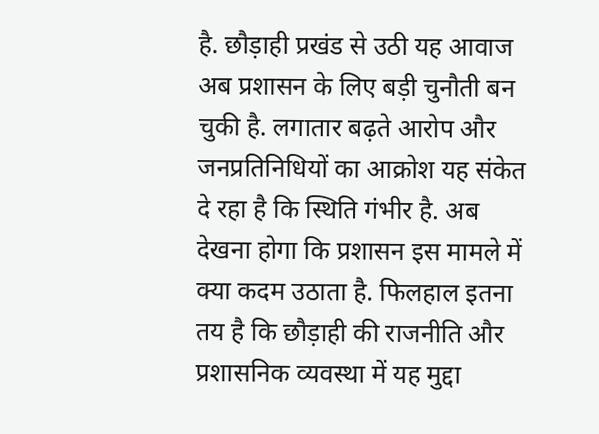है. छौड़ाही प्रखंड से उठी यह आवाज अब प्रशासन के लिए बड़ी चुनौती बन चुकी है. लगातार बढ़ते आरोप और जनप्रतिनिधियों का आक्रोश यह संकेत दे रहा है कि स्थिति गंभीर है. अब देखना होगा कि प्रशासन इस मामले में क्या कदम उठाता है. फिलहाल इतना तय है कि छौड़ाही की राजनीति और प्रशासनिक व्यवस्था में यह मुद्दा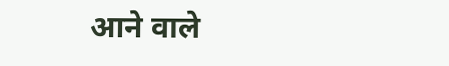आने वाले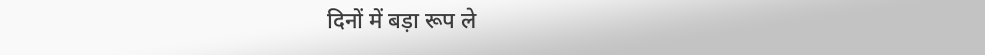दिनों में बड़ा रूप ले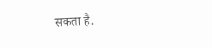सकता है.